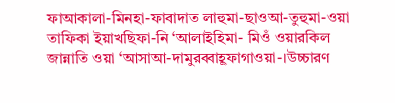ফাআকালা-মিনহা-ফাবাদাত লাহুমা-ছাওআ-তুহুমা-ওয়া তাফিকা ইয়াখছিফা-নি ‘আলাইহিমা- মিওঁ ওয়ারকিল জান্নাতি ওয়া ‘আসাআ-দামুরব্বাহূফাগাওয়া-।উচ্চারণ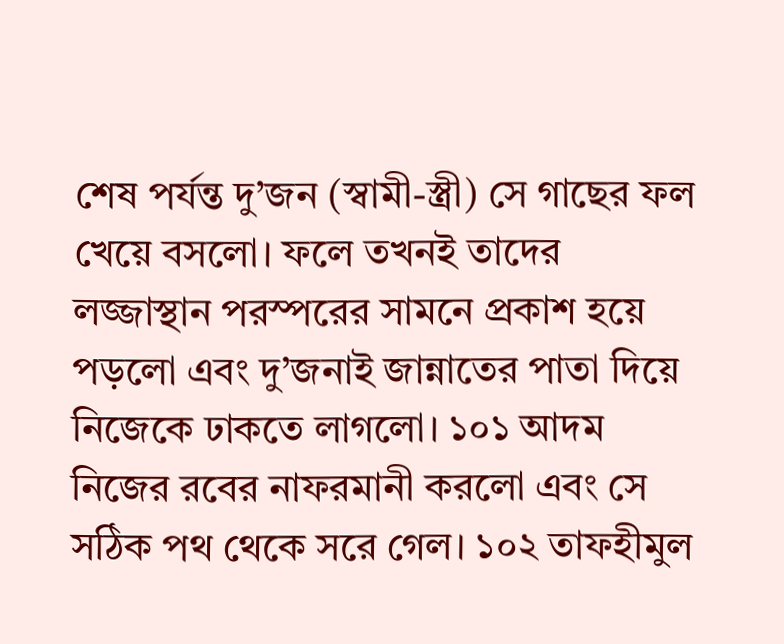শেষ পর্যন্ত দু’জন (স্বামী-স্ত্রী) সে গাছের ফল খেয়ে বসলো। ফলে তখনই তাদের লজ্জাস্থান পরস্পরের সামনে প্রকাশ হয়ে পড়লো এবং দু’জনাই জান্নাতের পাতা দিয়ে নিজেকে ঢাকতে লাগলো। ১০১ আদম নিজের রবের নাফরমানী করলো এবং সে সঠিক পথ থেকে সরে গেল। ১০২ তাফহীমুল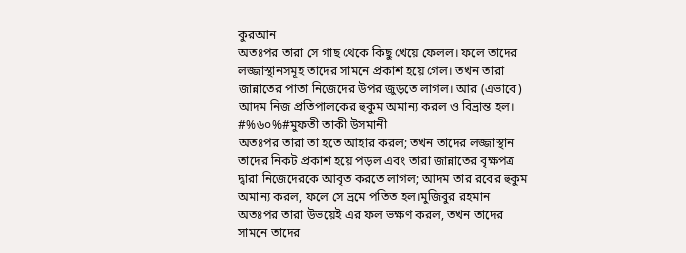কুরআন
অতঃপর তারা সে গাছ থেকে কিছু খেয়ে ফেলল। ফলে তাদের লজ্জাস্থানসমূহ তাদের সামনে প্রকাশ হয়ে গেল। তখন তারা জান্নাতের পাতা নিজেদের উপর জুড়তে লাগল। আর (এভাবে) আদম নিজ প্রতিপালকের হুকুম অমান্য করল ও বিভ্রান্ত হল। #%৬০%#মুফতী তাকী উসমানী
অতঃপর তারা তা হতে আহার করল; তখন তাদের লজ্জাস্থান তাদের নিকট প্রকাশ হয়ে পড়ল এবং তারা জান্নাতের বৃক্ষপত্র দ্বারা নিজেদেরকে আবৃত করতে লাগল; আদম তার রবের হুকুম অমান্য করল, ফলে সে ভ্রমে পতিত হল।মুজিবুর রহমান
অতঃপর তারা উভয়েই এর ফল ভক্ষণ করল, তখন তাদের সামনে তাদের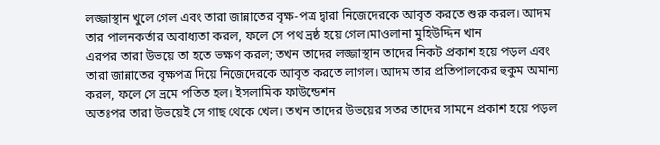লজ্জাস্থান খুলে গেল এবং তারা জান্নাতের বৃক্ষ-পত্র দ্বারা নিজেদেরকে আবৃত করতে শুরু করল। আদম তার পালনকর্তার অবাধ্যতা করল, ফলে সে পথ ভ্রষ্ঠ হয়ে গেল।মাওলানা মুহিউদ্দিন খান
এরপর তারা উভয়ে তা হতে ভক্ষণ করল; তখন তাদের লজ্জাস্থান তাদের নিকট প্রকাশ হয়ে পড়ল এবং তারা জান্নাতের বৃক্ষপত্র দিয়ে নিজেদেরকে আবৃত করতে লাগল। আদম তার প্রতিপালকের হুকুম অমান্য করল, ফলে সে ভ্রমে পতিত হল। ইসলামিক ফাউন্ডেশন
অতঃপর তারা উভয়েই সে গাছ থেকে খেল। তখন তাদের উভয়ের সতর তাদের সামনে প্রকাশ হয়ে পড়ল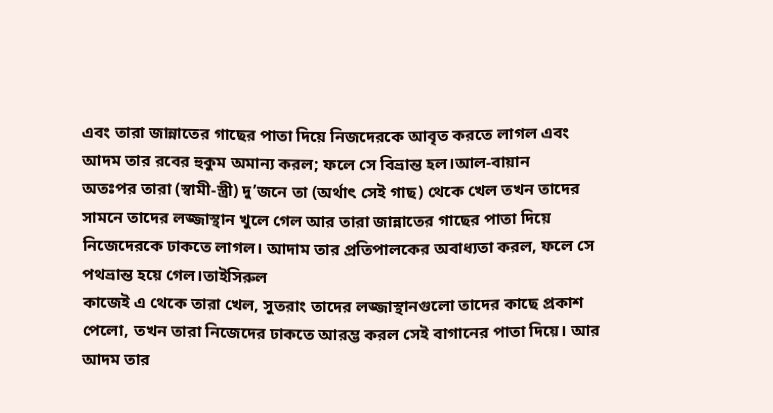এবং তারা জান্নাতের গাছের পাতা দিয়ে নিজদেরকে আবৃত করতে লাগল এবং আদম তার রবের হুকুম অমান্য করল; ফলে সে বিভ্রান্ত হল।আল-বায়ান
অতঃপর তারা (স্বামী-স্ত্রী) দু’জনে তা (অর্থাৎ সেই গাছ) থেকে খেল তখন তাদের সামনে তাদের লজ্জাস্থান খুলে গেল আর তারা জান্নাতের গাছের পাতা দিয়ে নিজেদেরকে ঢাকতে লাগল। আদাম তার প্রতিপালকের অবাধ্যতা করল, ফলে সে পথভ্রান্ত হয়ে গেল।তাইসিরুল
কাজেই এ থেকে তারা খেল, সুতরাং তাদের লজ্জাস্থানগুলো তাদের কাছে প্রকাশ পেলো, তখন তারা নিজেদের ঢাকতে আরম্ভ করল সেই বাগানের পাতা দিয়ে। আর আদম তার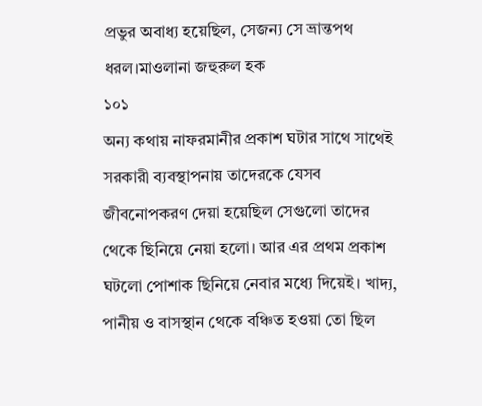প্রভুর অবাধ্য হয়েছিল, সেজন্য সে ভ্রান্তপথ ধরল।মাওলানা জহুরুল হক
১০১
অন্য কথায় নাফরমানীর প্রকাশ ঘটার সাথে সাথেই সরকারী ব্যবস্থাপনায় তাদেরকে যেসব জীবনোপকরণ দেয়া হয়েছিল সেগুলো তাদের থেকে ছিনিয়ে নেয়া হলো। আর এর প্রথম প্রকাশ ঘটলো পোশাক ছিনিয়ে নেবার মধ্যে দিয়েই। খাদ্য, পানীয় ও বাসস্থান থেকে বঞ্চিত হওয়া তো ছিল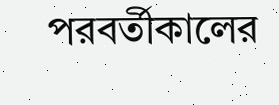পরবর্তীকালের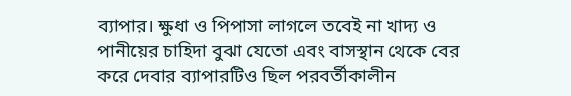ব্যাপার। ক্ষুধা ও পিপাসা লাগলে তবেই না খাদ্য ও পানীয়ের চাহিদা বুঝা যেতো এবং বাসস্থান থেকে বের করে দেবার ব্যাপারটিও ছিল পরবর্তীকালীন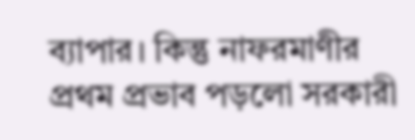ব্যাপার। কিন্তু নাফরমাণীর প্রথম প্রভাব পড়লো সরকারী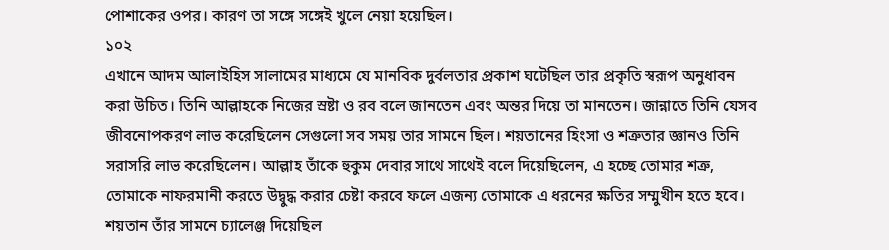পোশাকের ওপর। কারণ তা সঙ্গে সঙ্গেই খুলে নেয়া হয়েছিল।
১০২
এখানে আদম আলাইহিস সালামের মাধ্যমে যে মানবিক দুর্বলতার প্রকাশ ঘটেছিল তার প্রকৃতি স্বরূপ অনুধাবন করা উচিত। তিনি আল্লাহকে নিজের স্রষ্টা ও রব বলে জানতেন এবং অন্তর দিয়ে তা মানতেন। জান্নাতে তিনি যেসব জীবনোপকরণ লাভ করেছিলেন সেগুলো সব সময় তার সামনে ছিল। শয়তানের হিংসা ও শত্রুতার জ্ঞানও তিনি সরাসরি লাভ করেছিলেন। আল্লাহ তাঁকে হুকুম দেবার সাথে সাথেই বলে দিয়েছিলেন, এ হচ্ছে তোমার শত্রু, তোমাকে নাফরমানী করতে উদ্বুদ্ধ করার চেষ্টা করবে ফলে এজন্য তোমাকে এ ধরনের ক্ষতির সম্মুখীন হতে হবে। শয়তান তাঁর সামনে চ্যালেঞ্জ দিয়েছিল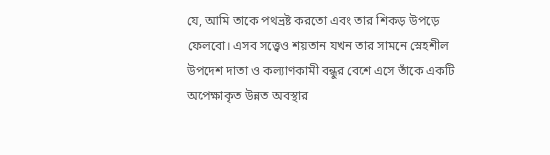যে, আমি তাকে পথভ্রষ্ট করতো এবং তার শিকড় উপড়ে ফেলবো। এসব সত্ত্বেও শয়তান যখন তার সামনে স্নেহশীল উপদেশ দাতা ও কল্যাণকামী বন্ধুর বেশে এসে তাঁকে একটি অপেক্ষাকৃত উন্নত অবস্থার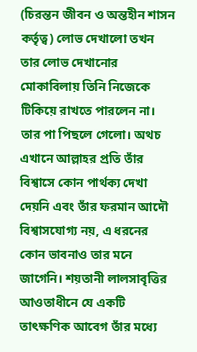(চিরন্তন জীবন ও অন্তহীন শাসন কর্তৃত্ব) লোভ দেখালো তখন তার লোভ দেখানোর মোকাবিলায় তিনি নিজেকে টিকিয়ে রাখতে পারলেন না। তার পা পিছলে গেলো। অথচ এখানে আল্লাহর প্রতি তাঁর বিশ্বাসে কোন পার্থক্য দেখা দেয়নি এবং তাঁর ফরমান আদৌ বিশ্বাসযোগ্য নয়, এ ধরনের কোন ভাবনাও তার মনে জাগেনি। শয়তানী লালসাবৃত্তির আওতাধীনে যে একটি তাৎক্ষণিক আবেগ তাঁর মধ্যে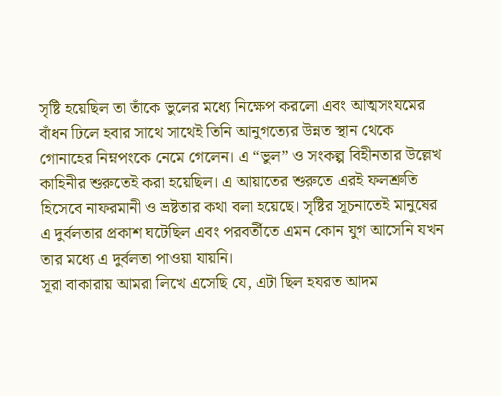সৃষ্টি হয়েছিল তা তাঁকে ভুলের মধ্যে নিক্ষেপ করলো এবং আত্মসংযমের বাঁধন ঢিলে হবার সাথে সাথেই তিনি আনুগত্যের উন্নত স্থান থেকে গোনাহের নিম্নপংকে নেমে গেলেন। এ “ভুল” ও সংকল্প বিহীনতার উল্লেখ কাহিনীর শুরুতেই করা হয়েছিল। এ আয়াতের শুরুতে এরই ফলশ্রুতি হিসেবে নাফরমানী ও ভ্রষ্টতার কথা বলা হয়েছে। সৃষ্টির সূচনাতেই মানুষের এ দুর্বলতার প্রকাশ ঘটেছিল এবং পরবর্তীতে এমন কোন যুগ আসেনি যখন তার মধ্যে এ দুর্বলতা পাওয়া যায়নি।
সূরা বাকারায় আমরা লিখে এসেছি যে, এটা ছিল হযরত আদম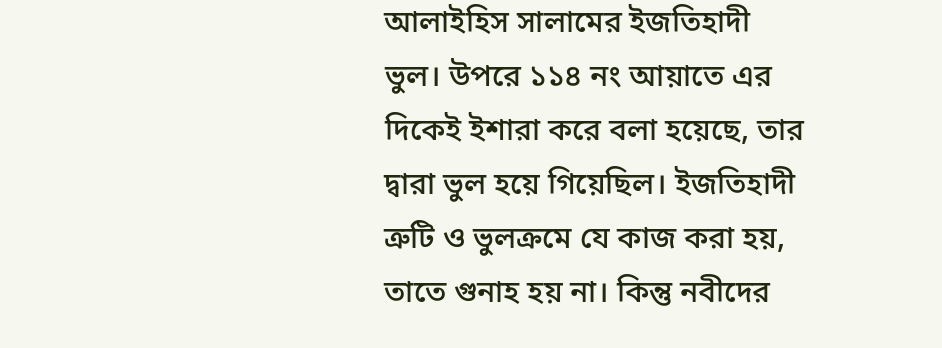আলাইহিস সালামের ইজতিহাদী ভুল। উপরে ১১৪ নং আয়াতে এর দিকেই ইশারা করে বলা হয়েছে, তার দ্বারা ভুল হয়ে গিয়েছিল। ইজতিহাদী ত্রুটি ও ভুলক্রমে যে কাজ করা হয়, তাতে গুনাহ হয় না। কিন্তু নবীদের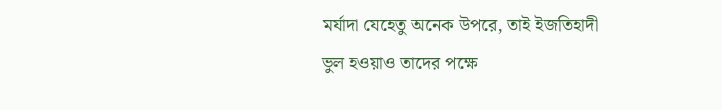মর্যাদা যেহেতু অনেক উপরে, তাই ইজতিহাদী ভুল হওয়াও তাদের পক্ষে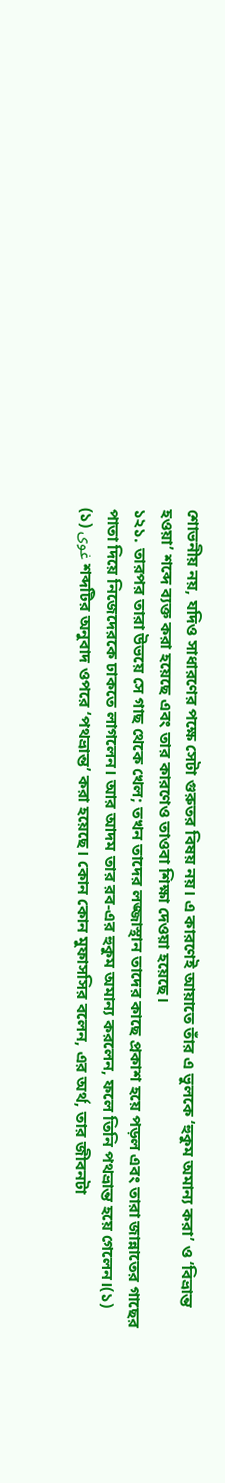শোভনীয় নয়, যদিও সাধারণের পক্ষে সেটা গুরুতর বিষয় নয়। এ কারণেই আয়াতে তাঁর এ ভুলকে ‘হুকুম অমান্য করা’ ও ‘বিভ্রান্ত হওয়া’ শব্দে ব্যক্ত করা হয়েছে এবং তার কারণেও তাওবা শিক্ষা দেওয়া হয়েছে।
১২১. তারপর তারা উভয়ে সে গাছ থেকে খেল; তখন তাদের লজ্জাস্থান তাদের কাছে প্ৰকাশ হয়ে পড়ল এবং তারা জান্নাতের গাছের পাতা দিয়ে নিজেদেরকে ঢাকতে লাগলেন। আর আদম তার রব-এর হুকুম অমান্য করলেন, ফলে তিনি পথভ্রান্ত হয়ে গেলেন।(১)
(১) غوى শব্দটির অনুবাদ ওপরে ‘পথভ্রান্ত’ করা হয়েছে। কোন কোন মুফাসসির বলেন, এর অর্থ, তার জীবনটা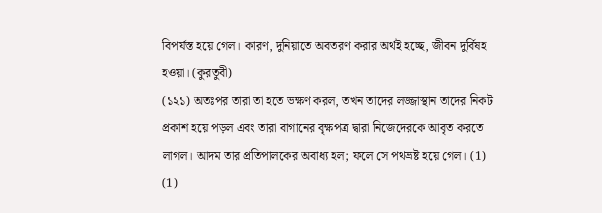বিপর্যস্ত হয়ে গেল। কারণ, দুনিয়াতে অবতরণ করার অর্থই হচ্ছে, জীবন দুর্বিষহ হওয়া। (কুরতুবী)
(১২১) অতঃপর তারা তা হতে ভক্ষণ করল, তখন তাদের লজ্জাস্থান তাদের নিকট প্রকাশ হয়ে পড়ল এবং তারা বাগানের বৃক্ষপত্র দ্বারা নিজেদেরকে আবৃত করতে লাগল। আদম তার প্রতিপালকের অবাধ্য হল; ফলে সে পথভ্রষ্ট হয়ে গেল। (1)
(1)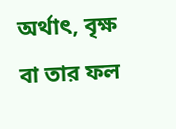অর্থাৎ, বৃক্ষ বা তার ফল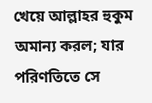খেয়ে আল্লাহর হুকুম অমান্য করল; যার পরিণতিতে সে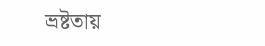ভ্রষ্টতায়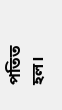পতিত হল।